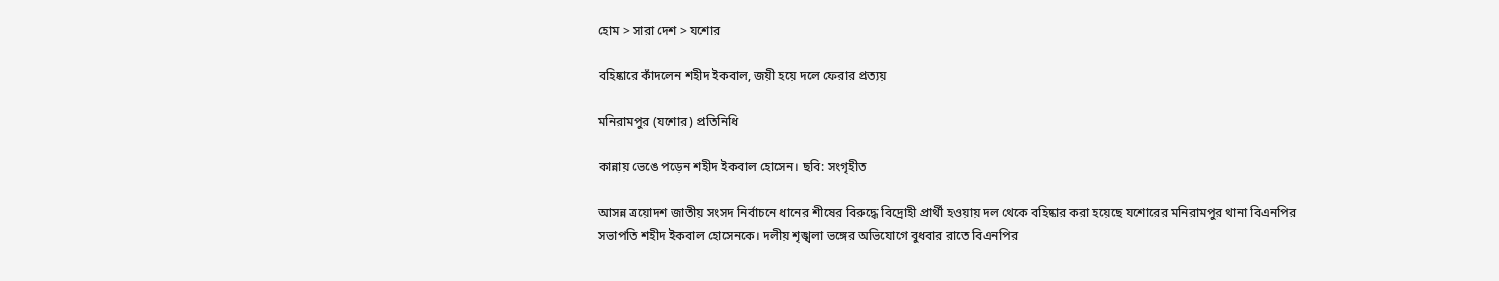হোম > সারা দেশ > যশোর

বহিষ্কারে কাঁদলেন শহীদ ইকবাল, জয়ী হয়ে দলে ফেরার প্রত্যয়

মনিরামপুর (যশোর) প্রতিনিধি

কান্নায় ভেঙে পড়েন শহীদ ইকবাল হোসেন। ছবি: সংগৃহীত

আসন্ন ত্রয়োদশ জাতীয় সংসদ নির্বাচনে ধানের শীষের বিরুদ্ধে বিদ্রোহী প্রার্থী হওয়ায় দল থেকে বহিষ্কার করা হয়েছে যশোরের মনিরামপুর থানা বিএনপির সভাপতি শহীদ ইকবাল হোসেনকে। দলীয় শৃঙ্খলা ভঙ্গের অভিযোগে বুধবার রাতে বিএনপির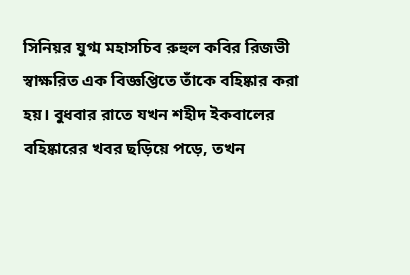সিনিয়র যুগ্ম মহাসচিব রুহুল কবির রিজভী স্বাক্ষরিত এক বিজ্ঞপ্তিতে তাঁকে বহিষ্কার করা হয়। বুধবার রাতে যখন শহীদ ইকবালের বহিষ্কারের খবর ছড়িয়ে পড়ে, তখন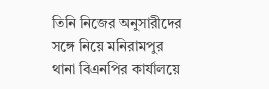তিনি নিজের অনুসারীদের সঙ্গে নিয়ে মনিরামপুর থানা বিএনপির কার্যালয়ে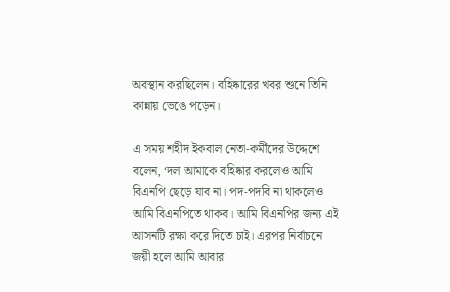অবস্থান করছিলেন। বহিষ্কারের খবর শুনে তিনি কান্নায় ভেঙে পড়েন।

এ সময় শহীদ ইকবাল নেতা-কর্মীদের উদ্দেশে বলেন, ‘দল আমাকে বহিষ্কার করলেও আমি বিএনপি ছেড়ে যাব না। পদ-পদবি না থাকলেও আমি বিএনপিতে থাকব। আমি বিএনপির জন্য এই আসনটি রক্ষা করে দিতে চাই। এরপর নির্বাচনে জয়ী হলে আমি আবার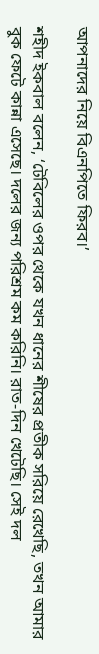আপনাদের নিয়ে বিএনপিতে ফিরব।’

শহীদ ইকবাল বলেন, ‘টেবিলের ওপর থেকে যখন ধানের শীষের প্রতীক সরিয়ে রেখেছি, তখন আমার বুক ফেটে কান্না এসেছে। দলের জন্য পরিশ্রম কম করিনি। রাত-দিন খেটেছি। সেই দল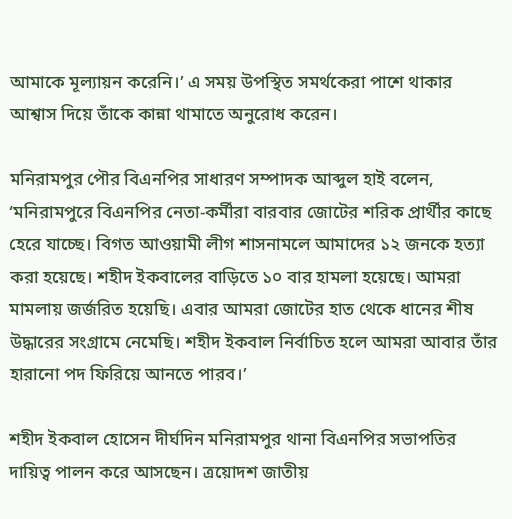আমাকে মূল্যায়ন করেনি।’ এ সময় উপস্থিত সমর্থকেরা পাশে থাকার আশ্বাস দিয়ে তাঁকে কান্না থামাতে অনুরোধ করেন।

মনিরামপুর পৌর বিএনপির সাধারণ সম্পাদক আব্দুল হাই বলেন, ‘মনিরামপুরে বিএনপির নেতা-কর্মীরা বারবার জোটের শরিক প্রার্থীর কাছে হেরে যাচ্ছে। বিগত আওয়ামী লীগ শাসনামলে আমাদের ১২ জনকে হত্যা করা হয়েছে। শহীদ ইকবালের বাড়িতে ১০ বার হামলা হয়েছে। আমরা মামলায় জর্জরিত হয়েছি। এবার আমরা জোটের হাত থেকে ধানের শীষ উদ্ধারের সংগ্রামে নেমেছি। শহীদ ইকবাল নির্বাচিত হলে আমরা আবার তাঁর হারানো পদ ফিরিয়ে আনতে পারব।’

শহীদ ইকবাল হোসেন দীর্ঘদিন মনিরামপুর থানা বিএনপির সভাপতির দায়িত্ব পালন করে আসছেন। ত্রয়োদশ জাতীয়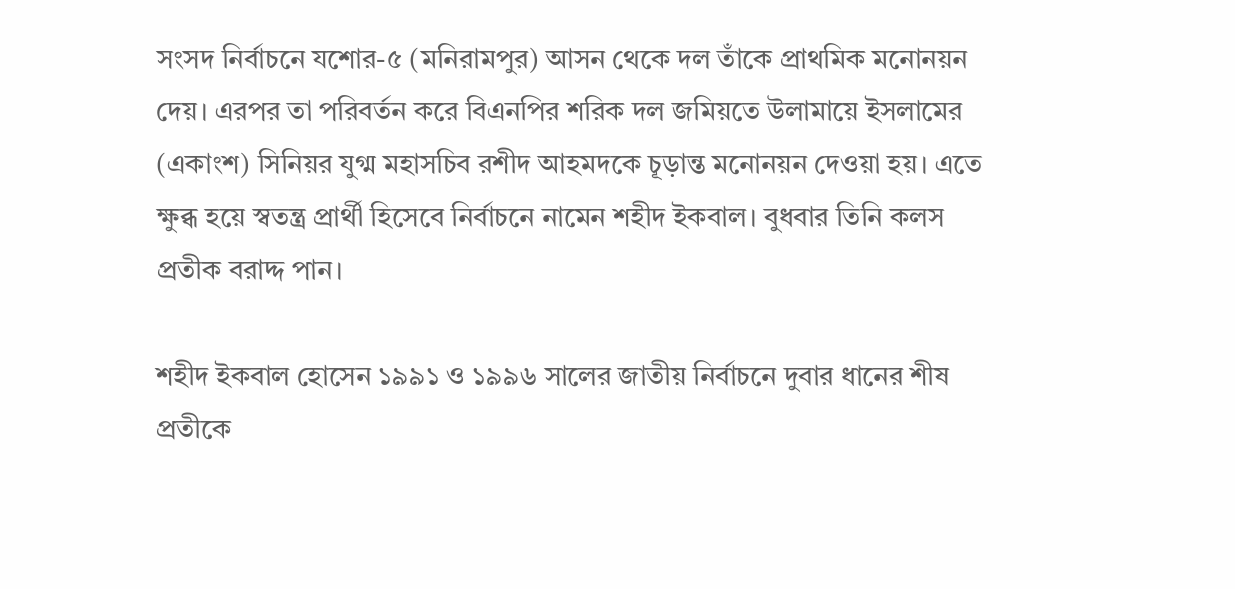সংসদ নির্বাচনে যশোর-৫ (মনিরামপুর) আসন থেকে দল তাঁকে প্রাথমিক মনোনয়ন দেয়। এরপর তা পরিবর্তন করে বিএনপির শরিক দল জমিয়তে উলামায়ে ইসলামের (একাংশ) সিনিয়র যুগ্ম মহাসচিব রশীদ আহমদকে চূড়ান্ত মনোনয়ন দেওয়া হয়। এতে ক্ষুব্ধ হয়ে স্বতন্ত্র প্রার্থী হিসেবে নির্বাচনে নামেন শহীদ ইকবাল। বুধবার তিনি কলস প্রতীক বরাদ্দ পান।

শহীদ ইকবাল হোসেন ১৯৯১ ও ১৯৯৬ সালের জাতীয় নির্বাচনে দুবার ধানের শীষ প্রতীকে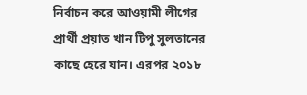নির্বাচন করে আওয়ামী লীগের প্রার্থী প্রয়াত খান টিপু সুলতানের কাছে হেরে যান। এরপর ২০১৮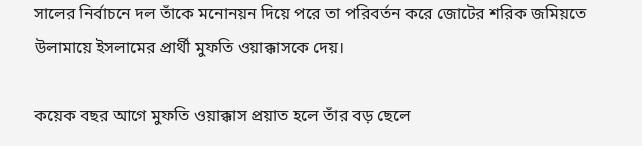সালের নির্বাচনে দল তাঁকে মনোনয়ন দিয়ে পরে তা পরিবর্তন করে জোটের শরিক জমিয়তে উলামায়ে ইসলামের প্রার্থী মুফতি ওয়াক্কাসকে দেয়।

কয়েক বছর আগে মুফতি ওয়াক্কাস প্রয়াত হলে তাঁর বড় ছেলে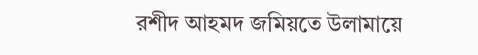রশীদ আহমদ জমিয়তে উলামায়ে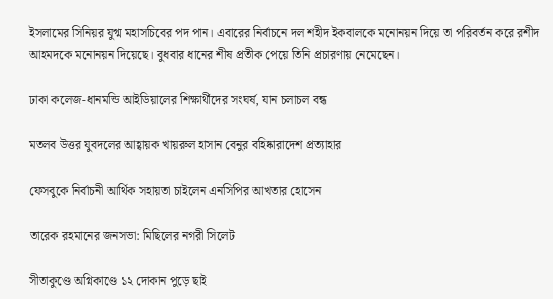ইসলামের সিনিয়র যুগ্ম মহাসচিবের পদ পান। এবারের নির্বাচনে দল শহীদ ইকবালকে মনোনয়ন দিয়ে তা পরিবর্তন করে রশীদ আহমদকে মনোনয়ন দিয়েছে। বুধবার ধানের শীষ প্রতীক পেয়ে তিনি প্রচারণায় নেমেছেন।

ঢাকা কলেজ-ধানমন্ডি আইডিয়ালের শিক্ষার্থীদের সংঘর্ষ, যান চলাচল বন্ধ

মতলব উত্তর যুবদলের আহ্বায়ক খায়রুল হাসান বেনুর বহিষ্কারাদেশ প্রত্যাহার

ফেসবুকে নির্বাচনী আর্থিক সহায়তা চাইলেন এনসিপির আখতার হোসেন

তারেক রহমানের জনসভা: মিছিলের নগরী সিলেট

সীতাকুণ্ডে অগ্নিকাণ্ডে ১২ দোকান পুড়ে ছাই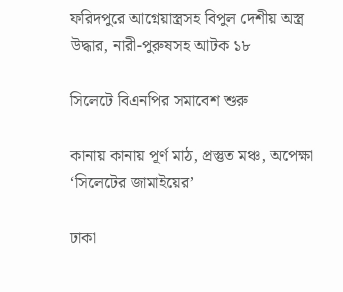ফরিদপুরে আগ্নেয়াস্ত্রসহ বিপুল দেশীয় অস্ত্র উদ্ধার, নারী-পুরুষসহ আটক ১৮

সিলেটে বিএনপির সমাবেশ শুরু

কানায় কানায় পূর্ণ মাঠ, প্রস্তুত মঞ্চ, অপেক্ষা ‘সিলেটের জামাইয়ের’

ঢাকা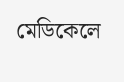মেডিকেলে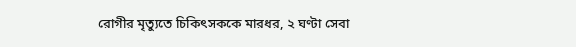রোগীর মৃত্যুতে চিকিৎসককে মারধর, ২ ঘণ্টা সেবা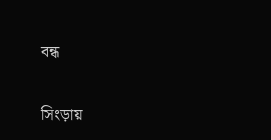বন্ধ

সিংড়ায়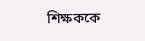শিক্ষককে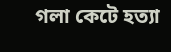গলা কেটে হত্যা